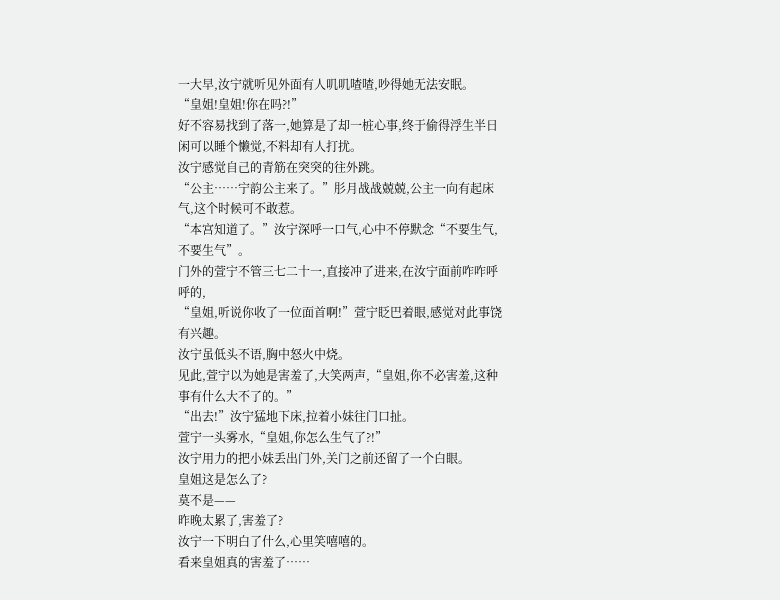一大早,汝宁就听见外面有人叽叽喳喳,吵得她无法安眠。
“皇姐!皇姐!你在吗?!”
好不容易找到了落一,她算是了却一桩心事,终于偷得浮生半日闲可以睡个懒觉,不料却有人打扰。
汝宁感觉自己的青筋在突突的往外跳。
“公主……宁韵公主来了。”肜月战战兢兢,公主一向有起床气,这个时候可不敢惹。
“本宫知道了。”汝宁深呼一口气,心中不停默念“不要生气,不要生气”。
门外的萱宁不管三七二十一,直接冲了进来,在汝宁面前咋咋呼呼的,
“皇姐,听说你收了一位面首啊!”萱宁眨巴着眼,感觉对此事饶有兴趣。
汝宁虽低头不语,胸中怒火中烧。
见此,萱宁以为她是害羞了,大笑两声,“皇姐,你不必害羞,这种事有什么大不了的。”
“出去!”汝宁猛地下床,拉着小妹往门口扯。
萱宁一头雾水,“皇姐,你怎么生气了?!”
汝宁用力的把小妹丢出门外,关门之前还留了一个白眼。
皇姐这是怎么了?
莫不是——
昨晚太累了,害羞了?
汝宁一下明白了什么,心里笑嘻嘻的。
看来皇姐真的害羞了……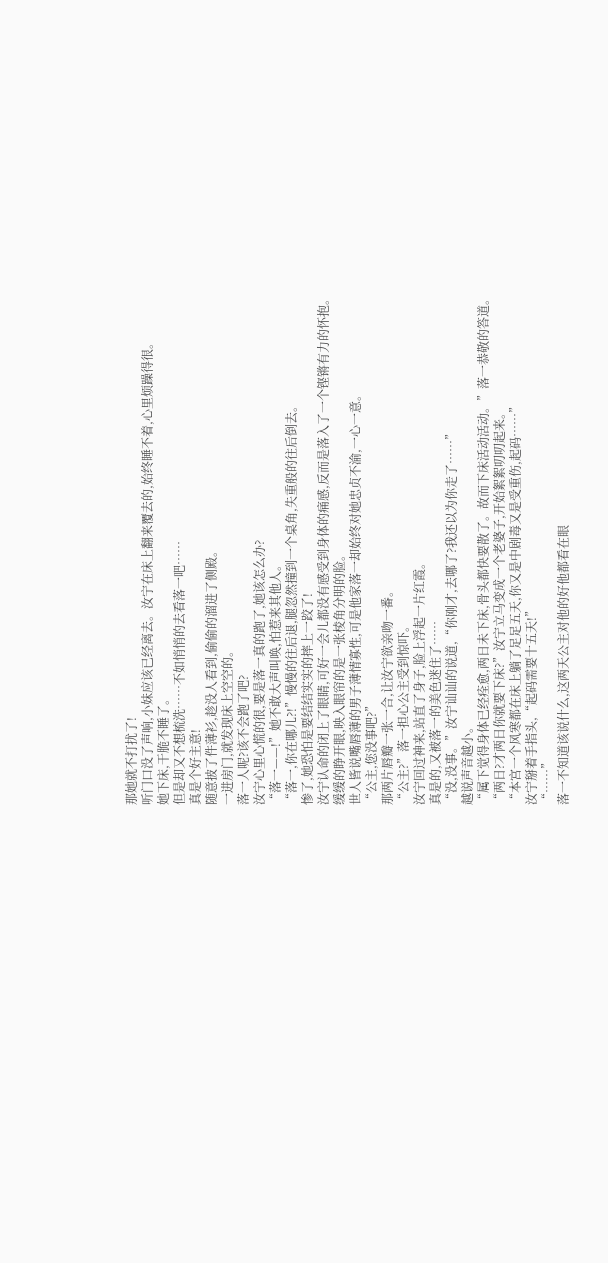那她就不打扰了!
听门口没了声响,小妹应该已经离去。汝宁在床上翻来覆去的,始终睡不着,心里烦躁得很。
她下床,干脆不睡了。
但是却又不想梳洗……不如悄悄的去看落一吧……
真是个好主意!
随意披了件薄衫,趁没人看到,偷偷的溜进了侧殿。
一进房门,就发现床上空空的。
落一人呢?该不会跑了吧?
汝宁心里心慌的很,要是落一真的跑了,她该怎么办?
“落一——!”她不敢大声叫唤,怕惹来其他人。
“落一,你在哪儿?!”慢慢的往后退,腿忽然撞到一个桌角,失重般的往后倒去。
惨了,她恐怕是要结结实实的摔上一跤了!
汝宁认命的闭上了眼睛,可好一会儿都没有感受到身体的痛感,反而是落入了一个铿锵有力的怀抱。
缓缓的睁开眼,映入眼帘的是一张棱角分明的脸。
世人皆说嘴唇薄的男子薄情寡性,可是他家落一却始终对她忠贞不渝,一心一意。
“公主,您没事吧?”
那两片唇瓣一张一合,让汝宁欲亲吻一番。
“公主?”落一担心公主受到惊吓。
汝宁回过神来,站直了身子,脸上浮起一片红霞。
真是的,又被落一的美色迷住了……
“没,没事。”汝宁讪讪的说道,“你刚才,去哪了?我还以为你走了……”
越说声音越小。
“属下觉得身体已经痊愈,两日未下床,骨头都快要散了。故而下床活动活动。”落一恭敬的答道。
“两日?才两日你就要下床?”汝宁立马变成一个老婆子,开始絮絮叨叨起来。
“本宫一个风寒都在床上躺了足足五天,你又是中剧毒又是受重伤,起码……”
汝宁掰着手指头,“起码需要十五天!”
“……”
落一不知道该说什么,这两天公主对他的好他都看在眼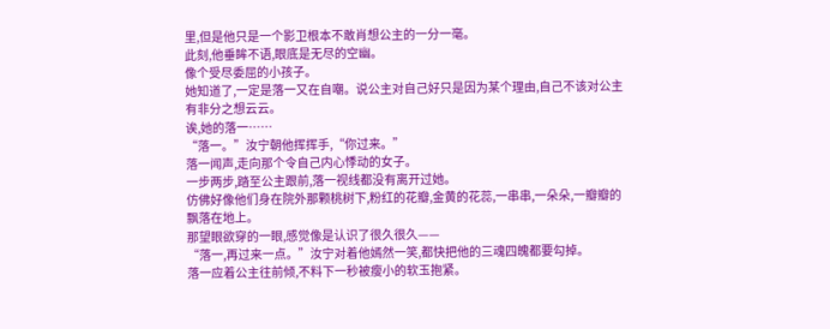里,但是他只是一个影卫根本不敢肖想公主的一分一毫。
此刻,他垂眸不语,眼底是无尽的空幽。
像个受尽委屈的小孩子。
她知道了,一定是落一又在自嘲。说公主对自己好只是因为某个理由,自己不该对公主有非分之想云云。
诶,她的落一……
“落一。”汝宁朝他挥挥手,“你过来。”
落一闻声,走向那个令自己内心悸动的女子。
一步两步,踏至公主跟前,落一视线都没有离开过她。
仿佛好像他们身在院外那颗桃树下,粉红的花瓣,金黄的花蕊,一串串,一朵朵,一瓣瓣的飘落在地上。
那望眼欲穿的一眼,感觉像是认识了很久很久——
“落一,再过来一点。”汝宁对着他嫣然一笑,都快把他的三魂四魄都要勾掉。
落一应着公主往前倾,不料下一秒被瘦小的软玉抱紧。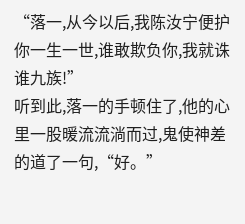“落一,从今以后,我陈汝宁便护你一生一世,谁敢欺负你,我就诛谁九族!”
听到此,落一的手顿住了,他的心里一股暖流流淌而过,鬼使神差的道了一句,“好。”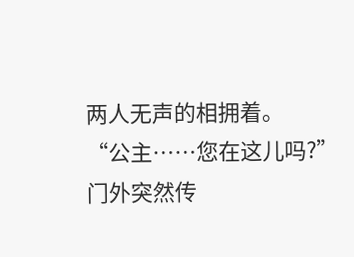两人无声的相拥着。
“公主……您在这儿吗?”门外突然传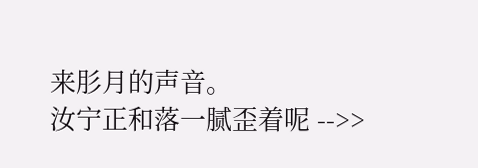来肜月的声音。
汝宁正和落一腻歪着呢 -->>